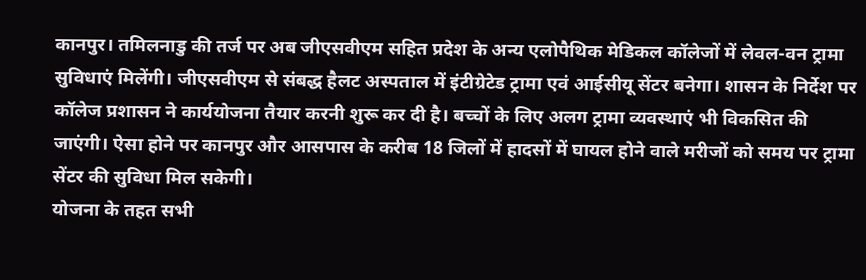कानपुर। तमिलनाडु की तर्ज पर अब जीएसवीएम सहित प्रदेश के अन्य एलोपैथिक मेडिकल कॉलेजों में लेवल-वन ट्रामा सुविधाएं मिलेंगी। जीएसवीएम से संबद्ध हैलट अस्पताल में इंटीग्रेटेड ट्रामा एवं आईसीयू सेंटर बनेगा। शासन के निर्देश पर कॉलेज प्रशासन ने कार्ययोजना तैयार करनी शुरू कर दी है। बच्चों के लिए अलग ट्रामा व्यवस्थाएं भी विकसित की जाएंगी। ऐसा होने पर कानपुर और आसपास के करीब 18 जिलों में हादसों में घायल होने वाले मरीजों को समय पर ट्रामा सेंटर की सुविधा मिल सकेगी।
योजना के तहत सभी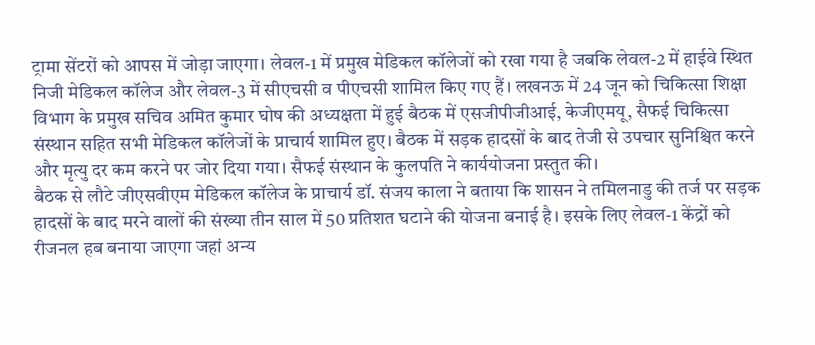ट्रामा सेंटरों को आपस में जोड़ा जाएगा। लेवल-1 में प्रमुख मेडिकल कॉलेजों को रखा गया है जबकि लेवल-2 में हाईवे स्थित निजी मेडिकल कॉलेज और लेवल-3 में सीएचसी व पीएचसी शामिल किए गए हैं। लखनऊ में 24 जून को चिकित्सा शिक्षा विभाग के प्रमुख सचिव अमित कुमार घोष की अध्यक्षता में हुई बैठक में एसजीपीजीआई, केजीएमयू, सैफई चिकित्सा संस्थान सहित सभी मेडिकल कॉलेजों के प्राचार्य शामिल हुए। बैठक में सड़क हादसों के बाद तेजी से उपचार सुनिश्चित करने और मृत्यु दर कम करने पर जोर दिया गया। सैफई संस्थान के कुलपति ने कार्ययोजना प्रस्तुत की।
बैठक से लौटे जीएसवीएम मेडिकल कॉलेज के प्राचार्य डॉ. संजय काला ने बताया कि शासन ने तमिलनाडु की तर्ज पर सड़क हादसों के बाद मरने वालों की संख्या तीन साल में 50 प्रतिशत घटाने की योजना बनाई है। इसके लिए लेवल-1 केंद्रों को रीजनल हब बनाया जाएगा जहां अन्य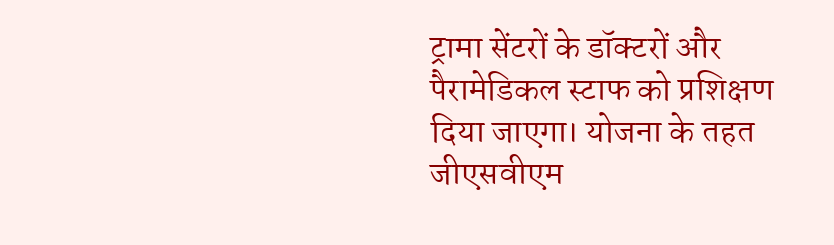ट्रामा सेंटरों के डॉक्टरों और पैरामेडिकल स्टाफ को प्रशिक्षण दिया जाएगा। योजना के तहत जीएसवीएम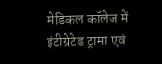मेडिकल कॉलेज में इंटीग्रेटेड ट्रामा एवं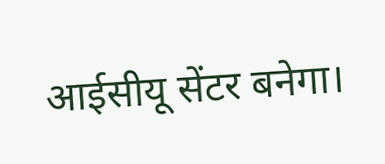आईसीयू सेंटर बनेगा।